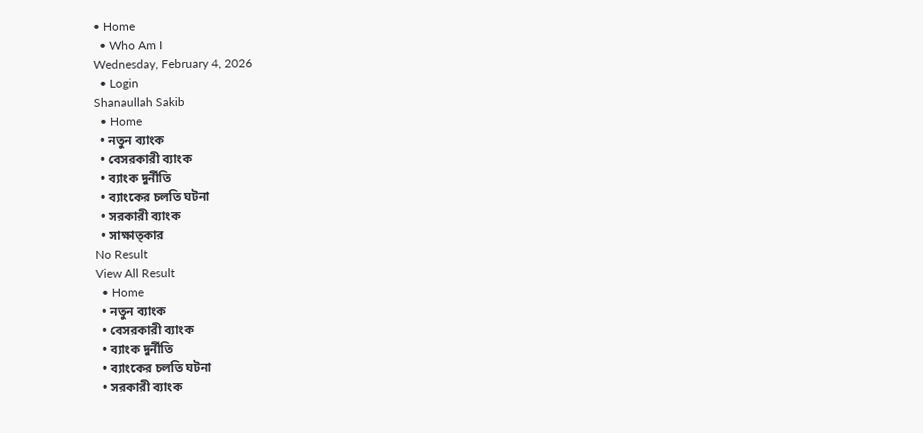• Home
  • Who Am I
Wednesday, February 4, 2026
  • Login
Shanaullah Sakib
  • Home
  • নতুন ব্যাংক
  • বেসরকারী ব্যাংক
  • ব্যাংক দুর্নীতি
  • ব্যাংকের চলতি ঘটনা
  • সরকারী ব্যাংক
  • সাক্ষাত্কার
No Result
View All Result
  • Home
  • নতুন ব্যাংক
  • বেসরকারী ব্যাংক
  • ব্যাংক দুর্নীতি
  • ব্যাংকের চলতি ঘটনা
  • সরকারী ব্যাংক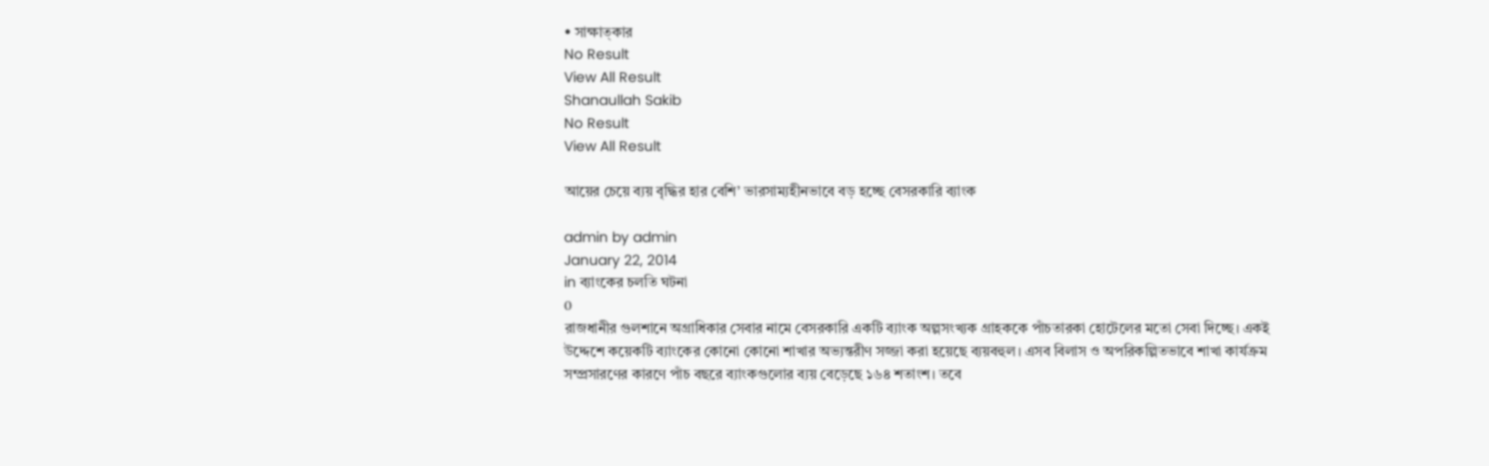• সাক্ষাত্কার
No Result
View All Result
Shanaullah Sakib
No Result
View All Result

আয়ের চেয়ে ব্যয় বৃদ্ধির হার বেশি’ ভারসাম্যহীনভাবে বড় হচ্ছে বেসরকারি ব্যাংক

admin by admin
January 22, 2014
in ব্যাংকের চলতি ঘটনা
0
রাজধানীর গুলশানে অগ্রাধিকার সেবার নামে বেসরকারি একটি ব্যাংক অল্পসংখ্যক গ্রাহককে পাঁচতারকা হোটেলের মতো সেবা দিচ্ছে। একই উদ্দেশে কয়েকটি ব্যাংকের কোনো কোনো শাখার অভ্যন্তরীণ সজ্জা করা হয়েছে ব্যয়বহুল। এসব বিলাস ও অপরিকল্পিতভাবে শাখা কার্যক্রম সম্প্রসারণের কারণে পাঁচ বছরে ব্যাংকগুলোর ব্যয় বেড়েছে ১৬৪ শতাংশ। তবে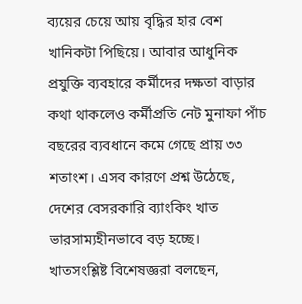ব্যয়ের চেয়ে আয় বৃদ্ধির হার বেশ খানিকটা পিছিয়ে। আবার আধুনিক প্রযুক্তি ব্যবহারে কর্মীদের দক্ষতা বাড়ার কথা থাকলেও কর্মীপ্রতি নেট মুনাফা পাঁচ বছরের ব্যবধানে কমে গেছে প্রায় ৩৩ শতাংশ। এসব কারণে প্রশ্ন উঠেছে, দেশের বেসরকারি ব্যাংকিং খাত ভারসাম্যহীনভাবে বড় হচ্ছে।
খাতসংশ্লিষ্ট বিশেষজ্ঞরা বলছেন,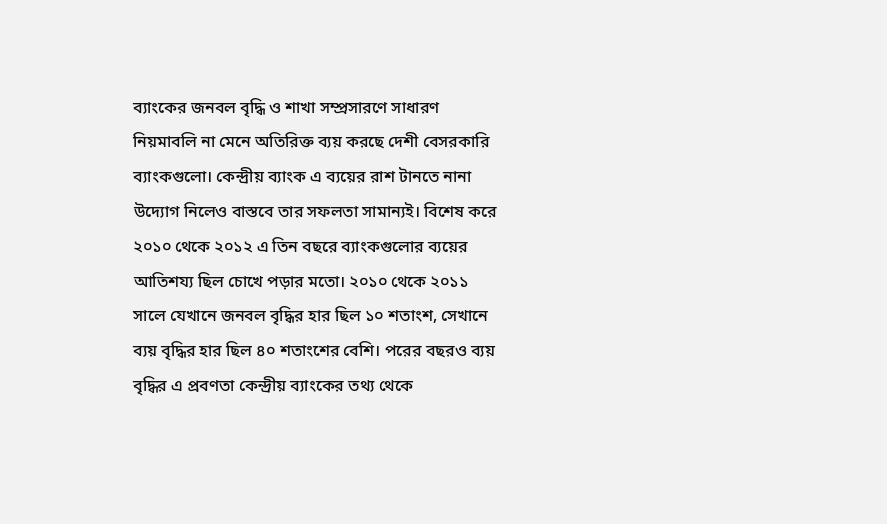ব্যাংকের জনবল বৃদ্ধি ও শাখা সম্প্রসারণে সাধারণ নিয়মাবলি না মেনে অতিরিক্ত ব্যয় করছে দেশী বেসরকারি ব্যাংকগুলো। কেন্দ্রীয় ব্যাংক এ ব্যয়ের রাশ টানতে নানা উদ্যোগ নিলেও বাস্তবে তার সফলতা সামান্যই। বিশেষ করে ২০১০ থেকে ২০১২ এ তিন বছরে ব্যাংকগুলোর ব্যয়ের আতিশয্য ছিল চোখে পড়ার মতো। ২০১০ থেকে ২০১১ সালে যেখানে জনবল বৃদ্ধির হার ছিল ১০ শতাংশ, সেখানে ব্যয় বৃদ্ধির হার ছিল ৪০ শতাংশের বেশি। পরের বছরও ব্যয় বৃদ্ধির এ প্রবণতা কেন্দ্রীয় ব্যাংকের তথ্য থেকে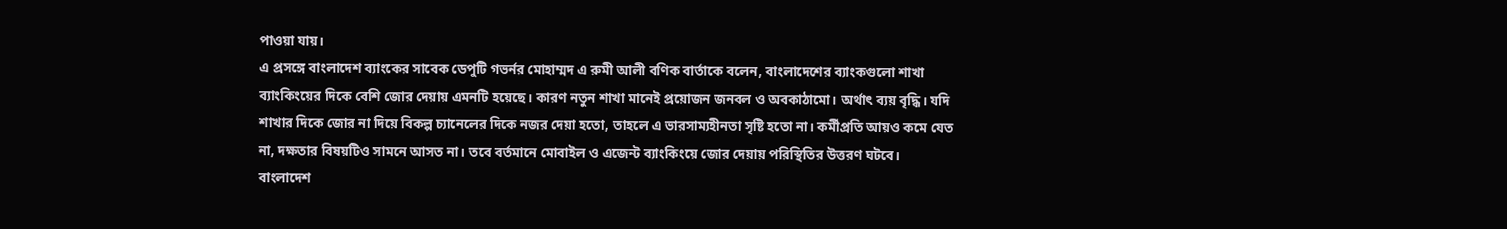পাওয়া যায়।
এ প্রসঙ্গে বাংলাদেশ ব্যাংকের সাবেক ডেপুটি গভর্নর মোহাম্মদ এ রুমী আলী বণিক বার্তাকে বলেন, বাংলাদেশের ব্যাংকগুলো শাখা ব্যাংকিংয়ের দিকে বেশি জোর দেয়ায় এমনটি হয়েছে। কারণ নতুন শাখা মানেই প্রয়োজন জনবল ও অবকাঠামো। অর্থাৎ ব্যয় বৃদ্ধি। যদি শাখার দিকে জোর না দিয়ে বিকল্প চ্যানেলের দিকে নজর দেয়া হতো, তাহলে এ ভারসাম্যহীনতা সৃষ্টি হতো না। কর্মীপ্রতি আয়ও কমে যেত না, দক্ষতার বিষয়টিও সামনে আসত না। তবে বর্তমানে মোবাইল ও এজেন্ট ব্যাংকিংয়ে জোর দেয়ায় পরিস্থিতির উত্তরণ ঘটবে।
বাংলাদেশ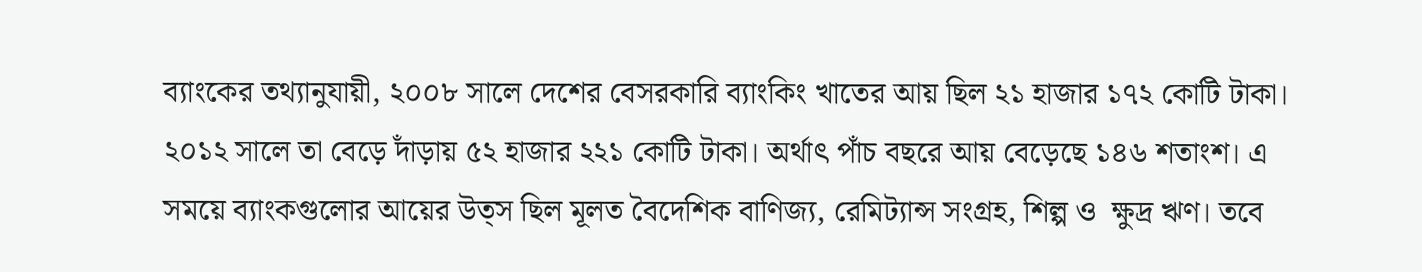ব্যাংকের তথ্যানুযায়ী, ২০০৮ সালে দেশের বেসরকারি ব্যাংকিং খাতের আয় ছিল ২১ হাজার ১৭২ কোটি টাকা। ২০১২ সালে তা বেড়ে দাঁড়ায় ৫২ হাজার ২২১ কোটি টাকা। অর্থাৎ পাঁচ বছরে আয় বেড়েছে ১৪৬ শতাংশ। এ সময়ে ব্যাংকগুলোর আয়ের উত্স ছিল মূলত বৈদেশিক বাণিজ্য, রেমিট্যান্স সংগ্রহ, শিল্প ও  ক্ষুদ্র ঋণ। তবে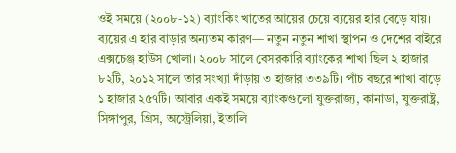ওই সময়ে (২০০৮-১২) ব্যাংকিং খাতের আয়ের চেয়ে ব্যয়ের হার বেড়ে যায়। ব্যয়ের এ হার বাড়ার অন্যতম কারণ— নতুন নতুন শাখা স্থাপন ও দেশের বাইরে এক্সচেঞ্জ হাউস খোলা। ২০০৮ সালে বেসরকারি ব্যাংকের শাখা ছিল ২ হাজার ৮২টি, ২০১২ সালে তার সংখ্যা দাঁড়ায় ৩ হাজার ৩৩৯টি। পাঁচ বছরে শাখা বাড়ে ১ হাজার ২৫৭টি। আবার একই সময়ে ব্যাংকগুলো যুক্তরাজ্য, কানাডা, যুক্তরাষ্ট্র, সিঙ্গাপুর, গ্রিস, অস্ট্রেলিয়া, ইতালি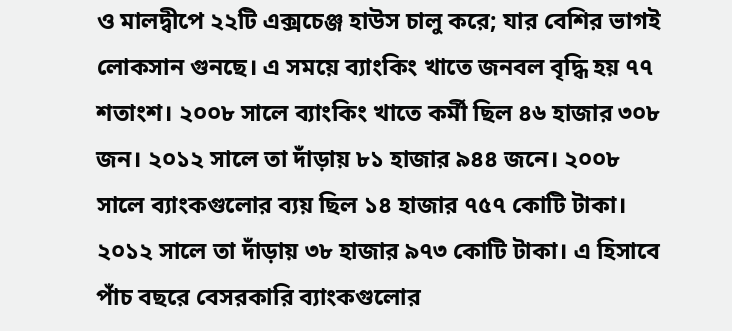ও মালদ্বীপে ২২টি এক্সচেঞ্জ হাউস চালু করে; যার বেশির ভাগই লোকসান গুনছে। এ সময়ে ব্যাংকিং খাতে জনবল বৃদ্ধি হয় ৭৭ শতাংশ। ২০০৮ সালে ব্যাংকিং খাতে কর্মী ছিল ৪৬ হাজার ৩০৮ জন। ২০১২ সালে তা দাঁড়ায় ৮১ হাজার ৯৪৪ জনে। ২০০৮ সালে ব্যাংকগুলোর ব্যয় ছিল ১৪ হাজার ৭৫৭ কোটি টাকা। ২০১২ সালে তা দাঁড়ায় ৩৮ হাজার ৯৭৩ কোটি টাকা। এ হিসাবে পাঁচ বছরে বেসরকারি ব্যাংকগুলোর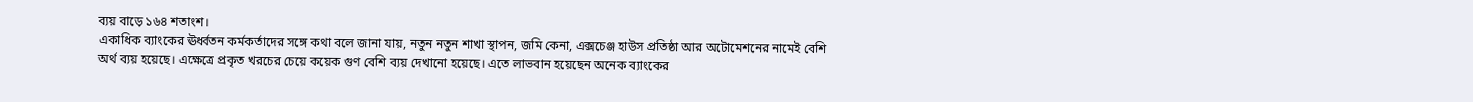ব্যয় বাড়ে ১৬৪ শতাংশ।
একাধিক ব্যাংকের ঊর্ধ্বতন কর্মকর্তাদের সঙ্গে কথা বলে জানা যায়, নতুন নতুন শাখা স্থাপন, জমি কেনা, এক্সচেঞ্জ হাউস প্রতিষ্ঠা আর অটোমেশনের নামেই বেশি অর্থ ব্যয় হয়েছে। এক্ষেত্রে প্রকৃত খরচের চেয়ে কয়েক গুণ বেশি ব্যয় দেখানো হয়েছে। এতে লাভবান হয়েছেন অনেক ব্যাংকের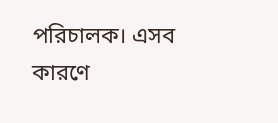পরিচালক। এসব কারণে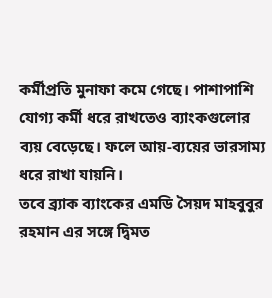কর্মীপ্রতি মুনাফা কমে গেছে। পাশাপাশি যোগ্য কর্মী ধরে রাখতেও ব্যাংকগুলোর ব্যয় বেড়েছে। ফলে আয়-ব্যয়ের ভারসাম্য ধরে রাখা যায়নি।
তবে ব্র্যাক ব্যাংকের এমডি সৈয়দ মাহবুবুর রহমান এর সঙ্গে দ্বিমত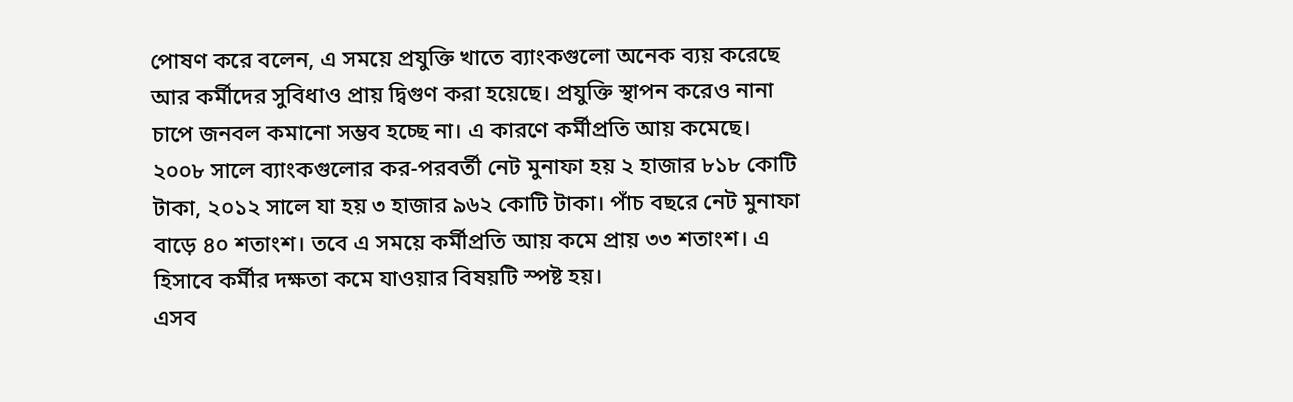পোষণ করে বলেন, এ সময়ে প্রযুক্তি খাতে ব্যাংকগুলো অনেক ব্যয় করেছে আর কর্মীদের সুবিধাও প্রায় দ্বিগুণ করা হয়েছে। প্রযুক্তি স্থাপন করেও নানা চাপে জনবল কমানো সম্ভব হচ্ছে না। এ কারণে কর্মীপ্রতি আয় কমেছে।
২০০৮ সালে ব্যাংকগুলোর কর-পরবর্তী নেট মুনাফা হয় ২ হাজার ৮১৮ কোটি টাকা, ২০১২ সালে যা হয় ৩ হাজার ৯৬২ কোটি টাকা। পাঁচ বছরে নেট মুনাফা বাড়ে ৪০ শতাংশ। তবে এ সময়ে কর্মীপ্রতি আয় কমে প্রায় ৩৩ শতাংশ। এ হিসাবে কর্মীর দক্ষতা কমে যাওয়ার বিষয়টি স্পষ্ট হয়।
এসব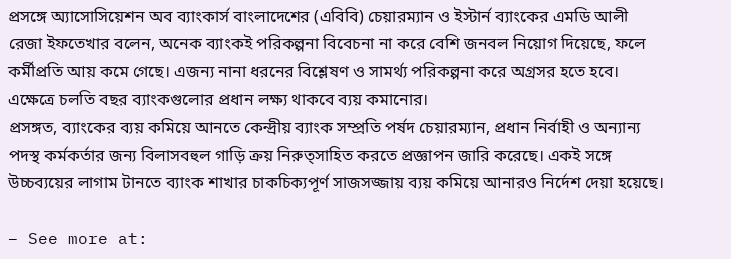প্রসঙ্গে অ্যাসোসিয়েশন অব ব্যাংকার্স বাংলাদেশের (এবিবি) চেয়ারম্যান ও ইস্টার্ন ব্যাংকের এমডি আলী রেজা ইফতেখার বলেন, অনেক ব্যাংকই পরিকল্পনা বিবেচনা না করে বেশি জনবল নিয়োগ দিয়েছে, ফলে কর্মীপ্রতি আয় কমে গেছে। এজন্য নানা ধরনের বিশ্লেষণ ও সামর্থ্য পরিকল্পনা করে অগ্রসর হতে হবে। এক্ষেত্রে চলতি বছর ব্যাংকগুলোর প্রধান লক্ষ্য থাকবে ব্যয় কমানোর।
প্রসঙ্গত, ব্যাংকের ব্যয় কমিয়ে আনতে কেন্দ্রীয় ব্যাংক সম্প্রতি পর্ষদ চেয়ারম্যান, প্রধান নির্বাহী ও অন্যান্য পদস্থ কর্মকর্তার জন্য বিলাসবহুল গাড়ি ক্রয় নিরুত্সাহিত করতে প্রজ্ঞাপন জারি করেছে। একই সঙ্গে উচ্চব্যয়ের লাগাম টানতে ব্যাংক শাখার চাকচিক্যপূর্ণ সাজসজ্জায় ব্যয় কমিয়ে আনারও নির্দেশ দেয়া হয়েছে।

– See more at: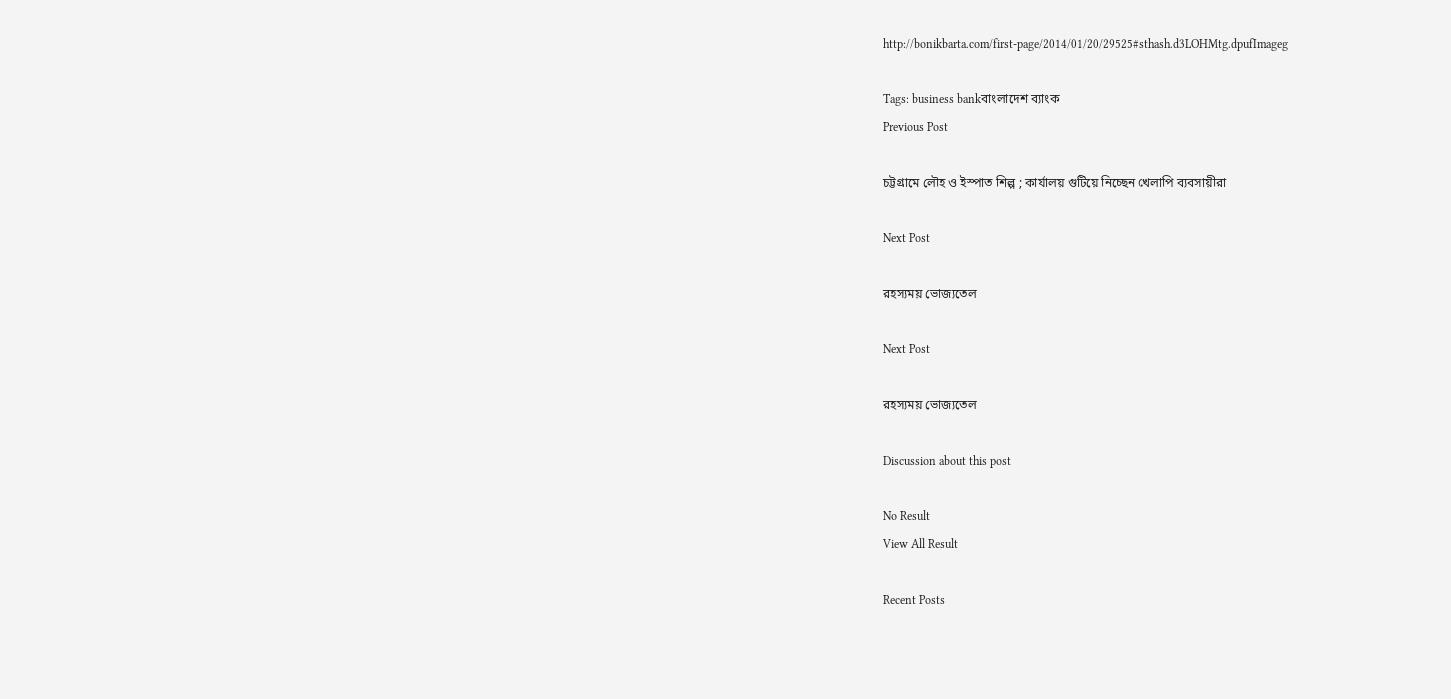http://bonikbarta.com/first-page/2014/01/20/29525#sthash.d3LOHMtg.dpufImageg

Tags: business bankবাংলাদেশ ব্যাংক
Previous Post

চট্টগ্রামে লৌহ ও ইস্পাত শিল্প ; কার্যালয় গুটিয়ে নিচ্ছেন খেলাপি ব্যবসায়ীরা

Next Post

রহস্যময় ভোজ্যতেল

Next Post

রহস্যময় ভোজ্যতেল

Discussion about this post

No Result
View All Result

Recent Posts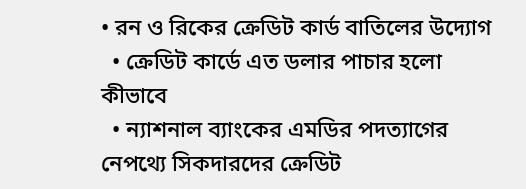• রন ও রিকের ক্রেডিট কার্ড বাতিলের উদ্যোগ
  • ক্রেডিট কার্ডে এত ডলার পাচার হলো কীভাবে
  • ন্যাশনাল ব্যাংকের এমডির পদত্যাগের নেপথ্যে সিকদারদের ক্রেডিট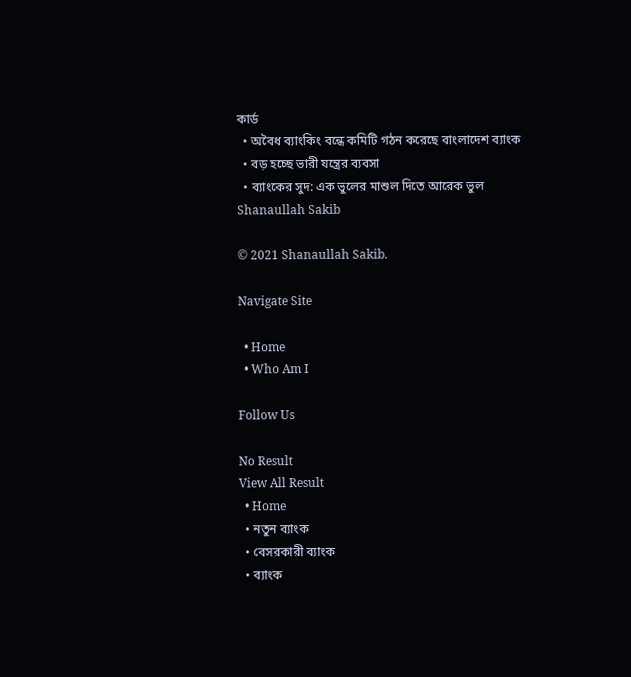কার্ড
  • অবৈধ ব্যাংকিং বন্ধে কমিটি গঠন করেছে বাংলাদেশ ব্যাংক
  • বড় হচ্ছে ভারী যন্ত্রের ব্যবসা
  • ব্যাংকের সুদ: এক ভুলের মাশুল দিতে আরেক ভুল
Shanaullah Sakib

© 2021 Shanaullah Sakib.

Navigate Site

  • Home
  • Who Am I

Follow Us

No Result
View All Result
  • Home
  • নতুন ব্যাংক
  • বেসরকারী ব্যাংক
  • ব্যাংক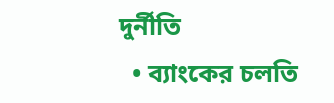দুর্নীতি
  • ব্যাংকের চলতি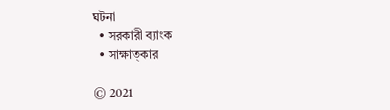ঘটনা
  • সরকারী ব্যাংক
  • সাক্ষাত্কার

© 2021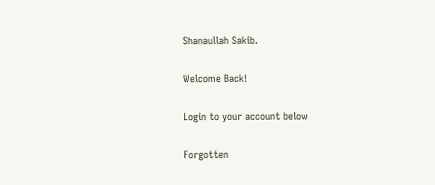Shanaullah Sakib.

Welcome Back!

Login to your account below

Forgotten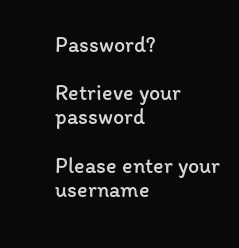Password?

Retrieve your password

Please enter your username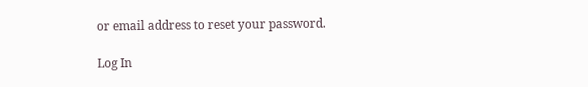or email address to reset your password.

Log In